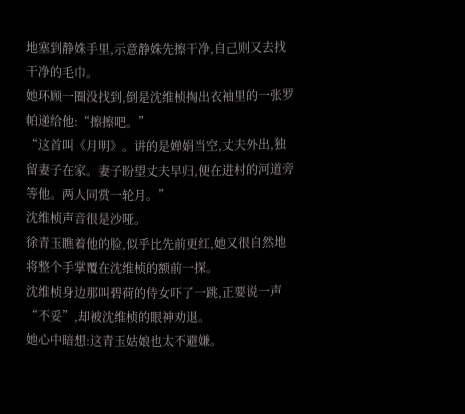地塞到静姝手里,示意静姝先擦干净,自己则又去找干净的毛巾。
她环顾一圈没找到,倒是沈维桢掏出衣袖里的一张罗帕递给他:“擦擦吧。”
“这首叫《月明》。讲的是婵娟当空,丈夫外出,独留妻子在家。妻子盼望丈夫早归,便在进村的河道旁等他。两人同赏一轮月。”
沈维桢声音很是沙哑。
徐青玉瞧着他的脸,似乎比先前更红,她又很自然地将整个手掌覆在沈维桢的额前一探。
沈维桢身边那叫碧荷的侍女吓了一跳,正要说一声“不妥”,却被沈维桢的眼神劝退。
她心中暗想:这青玉姑娘也太不避嫌。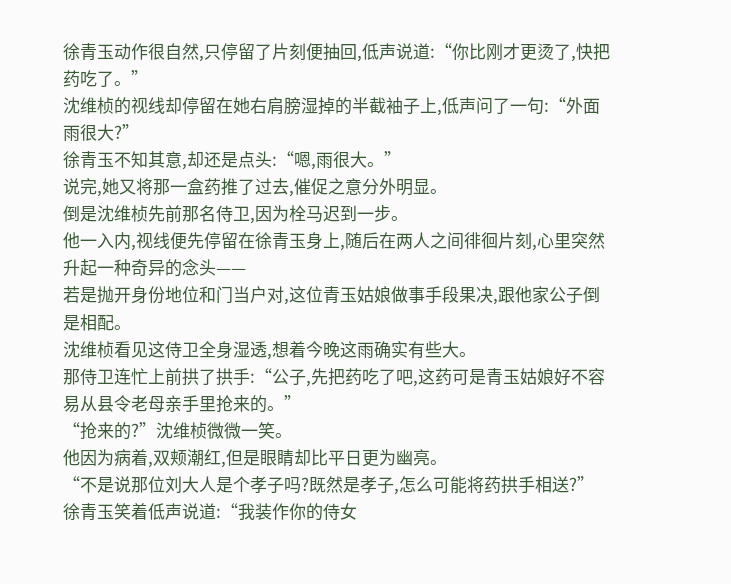徐青玉动作很自然,只停留了片刻便抽回,低声说道:“你比刚才更烫了,快把药吃了。”
沈维桢的视线却停留在她右肩膀湿掉的半截袖子上,低声问了一句:“外面雨很大?”
徐青玉不知其意,却还是点头:“嗯,雨很大。”
说完,她又将那一盒药推了过去,催促之意分外明显。
倒是沈维桢先前那名侍卫,因为栓马迟到一步。
他一入内,视线便先停留在徐青玉身上,随后在两人之间徘徊片刻,心里突然升起一种奇异的念头——
若是抛开身份地位和门当户对,这位青玉姑娘做事手段果决,跟他家公子倒是相配。
沈维桢看见这侍卫全身湿透,想着今晚这雨确实有些大。
那侍卫连忙上前拱了拱手:“公子,先把药吃了吧,这药可是青玉姑娘好不容易从县令老母亲手里抢来的。”
“抢来的?”沈维桢微微一笑。
他因为病着,双颊潮红,但是眼睛却比平日更为幽亮。
“不是说那位刘大人是个孝子吗?既然是孝子,怎么可能将药拱手相送?”
徐青玉笑着低声说道:“我装作你的侍女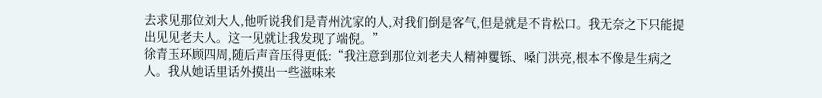去求见那位刘大人,他听说我们是青州沈家的人,对我们倒是客气,但是就是不肯松口。我无奈之下只能提出见见老夫人。这一见就让我发现了端倪。”
徐青玉环顾四周,随后声音压得更低:“我注意到那位刘老夫人精神矍铄、嗓门洪亮,根本不像是生病之人。我从她话里话外摸出一些滋味来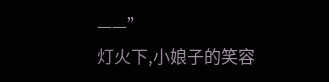——”
灯火下,小娘子的笑容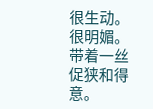很生动。
很明媚。
带着一丝促狭和得意。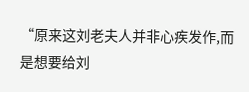“原来这刘老夫人并非心疾发作,而是想要给刘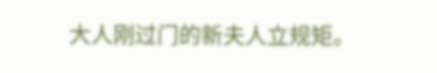大人刚过门的新夫人立规矩。